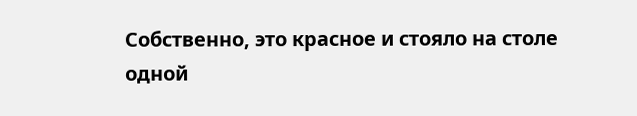Собственно, это красное и стояло на столе одной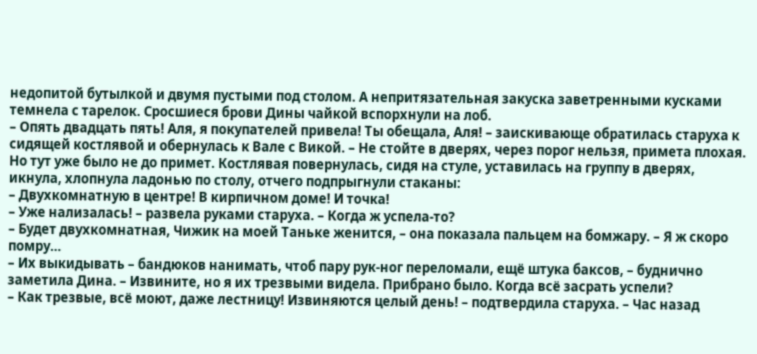недопитой бутылкой и двумя пустыми под столом. А непритязательная закуска заветренными кусками темнела с тарелок. Сросшиеся брови Дины чайкой вспорхнули на лоб.
– Опять двадцать пять! Аля, я покупателей привела! Ты обещала, Аля! – заискивающе обратилась старуха к сидящей костлявой и обернулась к Вале с Викой. – Не стойте в дверях, через порог нельзя, примета плохая.
Но тут уже было не до примет. Костлявая повернулась, сидя на стуле, уставилась на группу в дверях, икнула, хлопнула ладонью по столу, отчего подпрыгнули стаканы:
– Двухкомнатную в центре! В кирпичном доме! И точка!
– Уже нализалась! – развела руками старуха. – Когда ж успела-то?
– Будет двухкомнатная, Чижик на моей Таньке женится, – она показала пальцем на бомжару. – Я ж скоро помру…
– Их выкидывать – бандюков нанимать, чтоб пару рук-ног переломали, ещё штука баксов, – буднично заметила Дина. – Извините, но я их трезвыми видела. Прибрано было. Когда всё засрать успели?
– Как трезвые, всё моют, даже лестницу! Извиняются целый день! – подтвердила старуха. – Час назад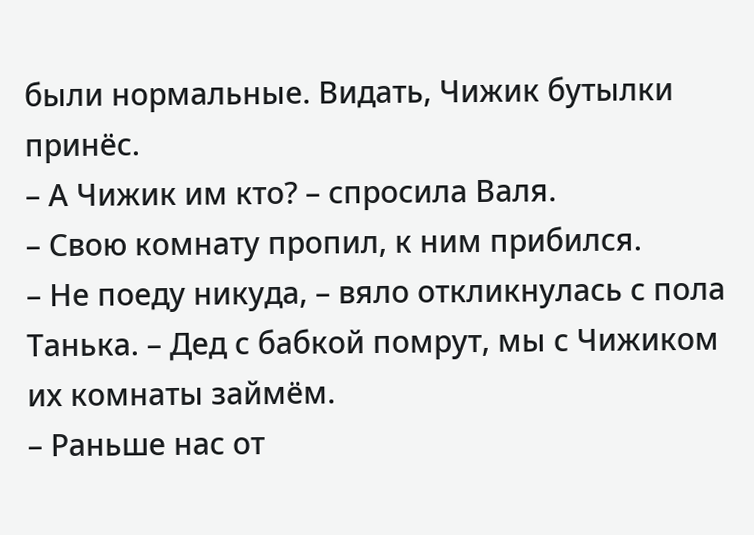были нормальные. Видать, Чижик бутылки принёс.
– А Чижик им кто? – спросила Валя.
– Свою комнату пропил, к ним прибился.
– Не поеду никуда, – вяло откликнулась с пола Танька. – Дед с бабкой помрут, мы с Чижиком их комнаты займём.
– Раньше нас от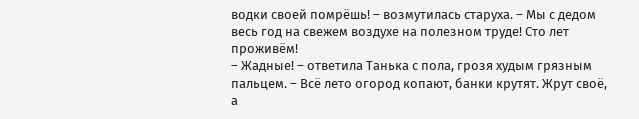водки своей помрёшь! – возмутилась старуха. – Мы с дедом весь год на свежем воздухе на полезном труде! Сто лет проживём!
– Жадные! – ответила Танька с пола, грозя худым грязным пальцем. – Всё лето огород копают, банки крутят. Жрут своё, а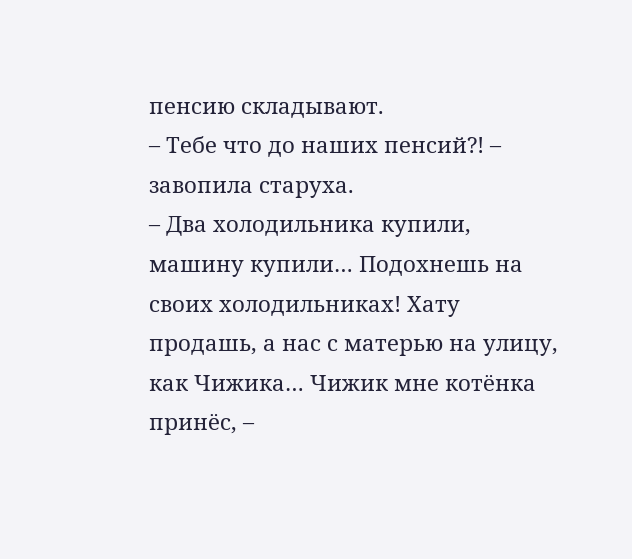пенсию складывают.
– Тебе что до наших пенсий?! – завопила старуха.
– Два холодильника купили, машину купили… Подохнешь на своих холодильниках! Хату продашь, а нас с матерью на улицу, как Чижика… Чижик мне котёнка принёс, –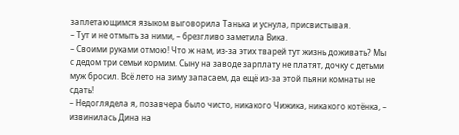заплетающимся языком выговорила Танька и уснула, присвистывая.
– Тут и не отмыть за ними, – брезгливо заметила Вика.
– Своими руками отмою! Что ж нам, из-за этих тварей тут жизнь доживать? Мы с дедом три семьи кормим. Сыну на заводе зарплату не платят, дочку с детьми муж бросил. Всё лето на зиму запасаем, да ещё из-за этой пьяни комнаты не сдать!
– Недоглядела я, позавчера было чисто, никакого Чижика, никакого котёнка, – извинилась Дина на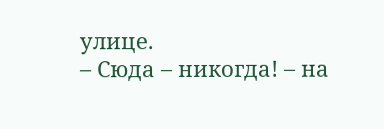улице.
– Сюда – никогда! – на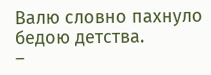Валю словно пахнуло бедою детства.
–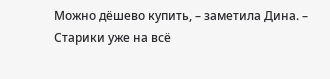Можно дёшево купить, – заметила Дина. – Старики уже на всё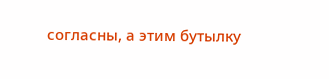согласны, а этим бутылку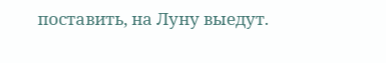поставить, на Луну выедут.